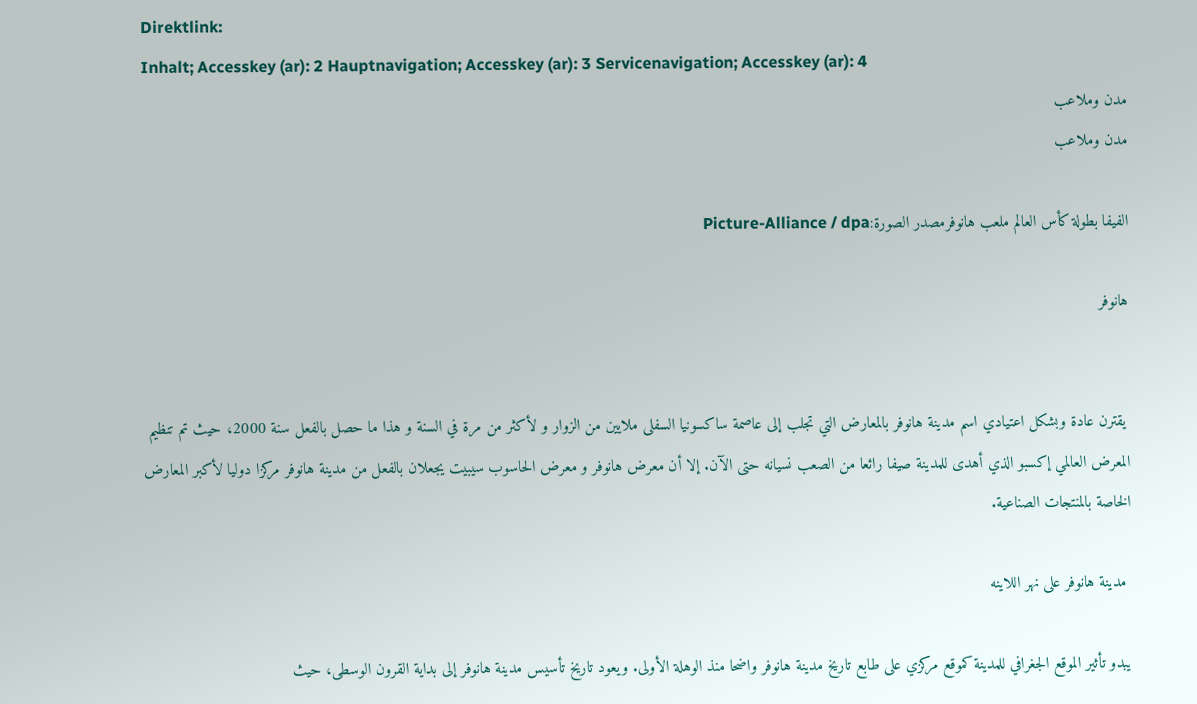Direktlink:
Inhalt; Accesskey (ar): 2 Hauptnavigation; Accesskey (ar): 3 Servicenavigation; Accesskey (ar): 4
مدن وملاعب
مدن وملاعب

الفيفا بطولة كأس العالم ملعب هانوفرمصدر الصورة:Picture-Alliance / dpa

هانوفر


 يقترن عادة وبشكل اعتيادي اسم مدينة هانوفر بالمعارض التي تجلب إلى عاصمة ساكسونيا السفلى ملايين من الزوار و لأكثر من مرة في السنة و هذا ما حصل بالفعل سنة 2000، حيث تم تنظيم المعرض العالمي إكسبو الذي أهدى للمدينة صيفا رائعا من الصعب نسيانه حتى الآن. إلا أن معرض هانوفر و معرض الحاسوب سيبيت يجعلان بالفعل من مدينة هانوفر مركزا دوليا لأكبر المعارض الخاصة بالمنتجات الصناعية.

 مدينة هانوفر على نهر اللاينه

يبدو تأثير الموقع الجغرافي للمدينة كموقع مركزي على طابع تاريخ مدينة هانوفر واضحا منذ الوهلة الأولى. ويعود تاريخ تأسيس مدينة هانوفر إلى بداية القرون الوسطى، حيث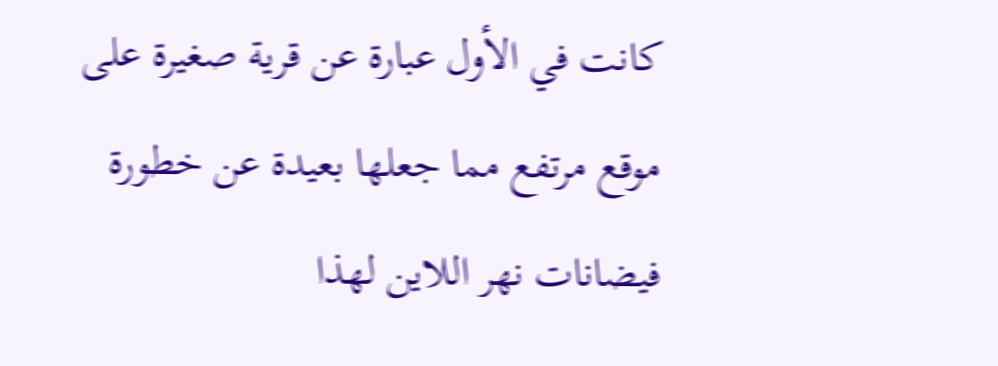كانت في الأول عبارة عن قرية صغيرة على موقع مرتفع مما جعلها بعيدة عن خطورة فيضانات نهر اللاين لهذا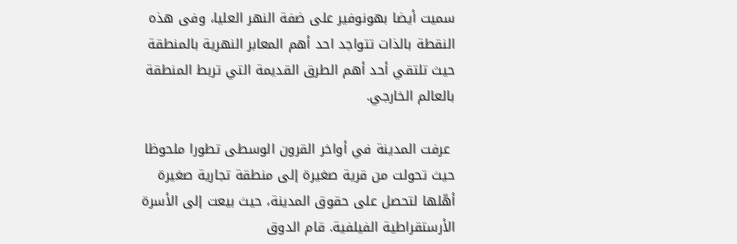سميت أيضا بهونوفير على ضفة النهر العليا، وفى هذه النقطة بالذات تتواجد احد أهم المعابر النهرية بالمنطقة حيث تلتقي أحد أهم الطرق القديمة التي تربط المنطقة بالعالم الخارجي.

 عرفت المدينة في أواخر القرون الوسطى تطورا ملحوظا حيث تحولت من قرية صغيرة إلى منطقة تجارية صغيرة أهّلها لتحصل على حقوق المدينة، حيث بيعت إلى الأسرة الأرستقراطية الفيلفية. قام الدوق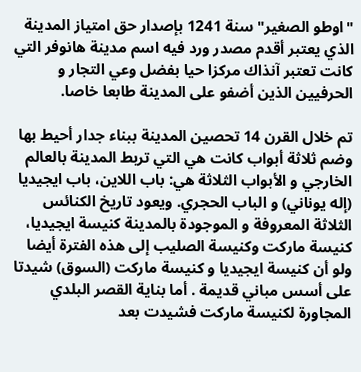"اوطو الصغير" سنة 1241 بإصدار حق امتياز المدينة الذي يعتبر أقدم مصدر ورد فيه اسم مدينة هانوفر التي كانت تعتبر آنذاك مركزا حيا بفضل وعي التجار و الحرفيين الذين أضفو على المدينة طابعا خاصا.

تم خلال القرن 14 تحصين المدينة ببناء جدار أحيط بها وضم ثلاثة أبواب كانت هي التي تربط المدينة بالعالم الخارجي و الأبواب الثلاثة هي: باب اللاين، باب ايجيديا (إله يوناني) و الباب الحجري. ويعود تاريخ الكنائس الثلاثة المعروفة و الموجودة بالمدينة كنيسة ايجيديا، كنيسة ماركت وكنيسة الصليب إلى هذه الفترة أيضا ولو أن كنيسة ايجيديا و كنيسة ماركت (السوق) شيدتا على أسس مباني قديمة . أما بناية القصر البلدي المجاورة لكنيسة ماركت فشيدت بعد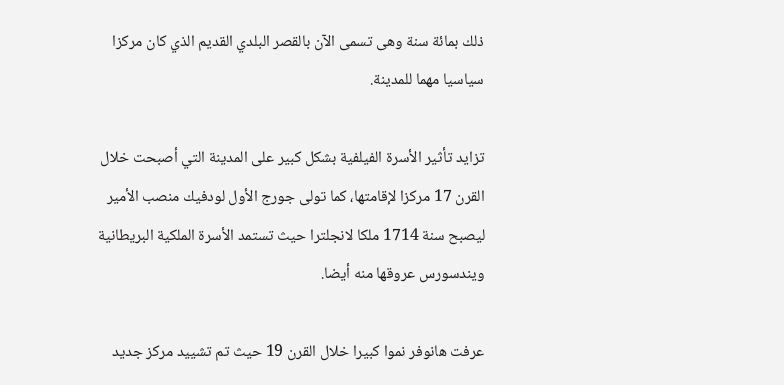ذلك بمائة سنة وهى تسمى الآن بالقصر البلدي القديم الذي كان مركزا سياسيا مهما للمدينة.

تزايد تأثير الأسرة الفيلفية بشكل كبير على المدينة التي أصبحت خلال القرن 17 مركزا لإقامتها، كما تولى جورج الأول لودفيك منصب الأمير ليصبح سنة 1714 ملكا لانجلترا حيث تستمد الأسرة الملكية البريطانية ويندسورس عروقها منه أيضا.

عرفت هانوفر نموا كبيرا خلال القرن 19 حيث تم تشييد مركز جديد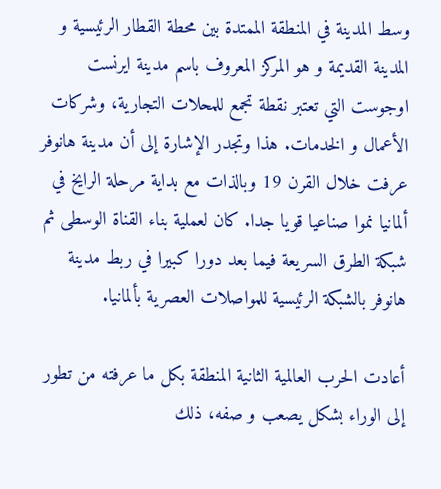وسط المدينة في المنطقة الممتدة بين محطة القطار الرئيسية و المدينة القديمة و هو المركز المعروف باسم مدينة ايرنست اوجوست التي تعتبر نقطة تجمع للمحلات التجارية، وشركات الأعمال و الخدمات. هذا وتجدر الإشارة إلى أن مدينة هانوفر عرفت خلال القرن 19 وبالذات مع بداية مرحلة الرايخ في ألمانيا نموا صناعيا قويا جدا. كان لعملية بناء القناة الوسطى ثم شبكة الطرق السريعة فيما بعد دورا كبيرا في ربط مدينة هانوفر بالشبكة الرئيسية للمواصلات العصرية بألمانيا.

أعادت الحرب العالمية الثانية المنطقة بكل ما عرفته من تطور إلى الوراء بشكل يصعب و صفه، ذلك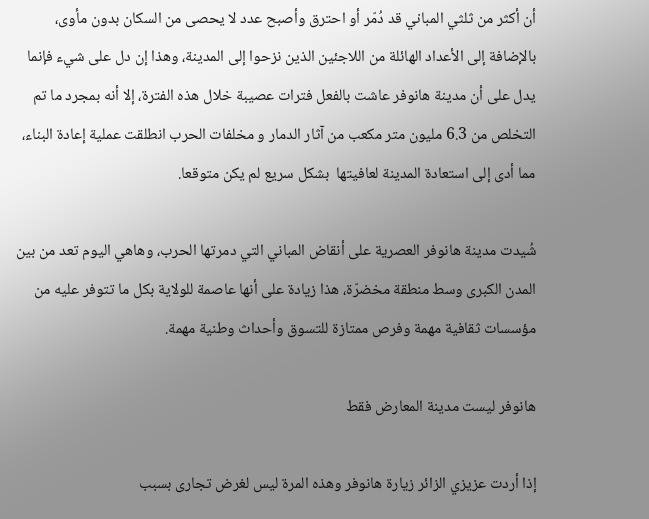أن أكثر من ثلثي المباني قد دُمّر أو احترق وأصبح عدد لا يحصى من السكان بدون مأوى، بالإضافة إلى الأعداد الهائلة من اللاجئين الذين نزحوا إلى المدينة، وهذا إن دل على شيء فإنما يدل على أن مدينة هانوفر عاشت بالفعل فترات عصيبة خلال هذه الفترة، إلا أنه بمجرد ما تم التخلص من 6.3 مليون متر مكعب من آثار الدمار و مخلفات الحرب انطلقت عملية إعادة البناء، مما أدى إلى استعادة المدينة لعافيتها  بشكل سريع لم يكن متوقعا.

شُيدت مدينة هانوفر العصرية على أنقاض المباني التي دمرتها الحرب، وهاهي اليوم تعد من بين المدن الكبرى وسط منطقة مخضرّة، هذا زيادة على أنها عاصمة للولاية بكل ما تتوفر عليه من مؤسسات ثقافية مهمة وفرص ممتازة للتسوق وأحداث وطنية مهمة.

هانوفر ليست مدينة المعارض فقط

إذا أردت عزيزي الزائر زيارة هانوفر وهذه المرة ليس لغرض تجارى بسبب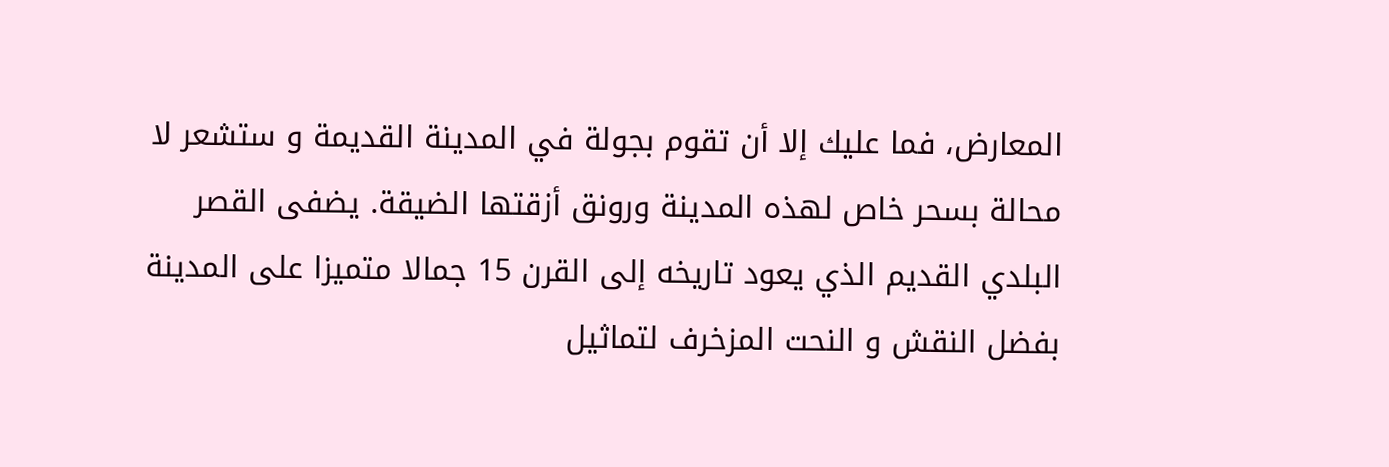المعارض، فما عليك إلا أن تقوم بجولة في المدينة القديمة و ستشعر لا محالة بسحر خاص لهذه المدينة ورونق أزقتها الضيقة. يضفى القصر البلدي القديم الذي يعود تاريخه إلى القرن 15 جمالا متميزا على المدينة بفضل النقش و النحت المزخرف لتماثيل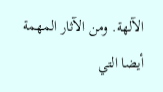الآلهة. ومن الآثار المهمة أيضا التي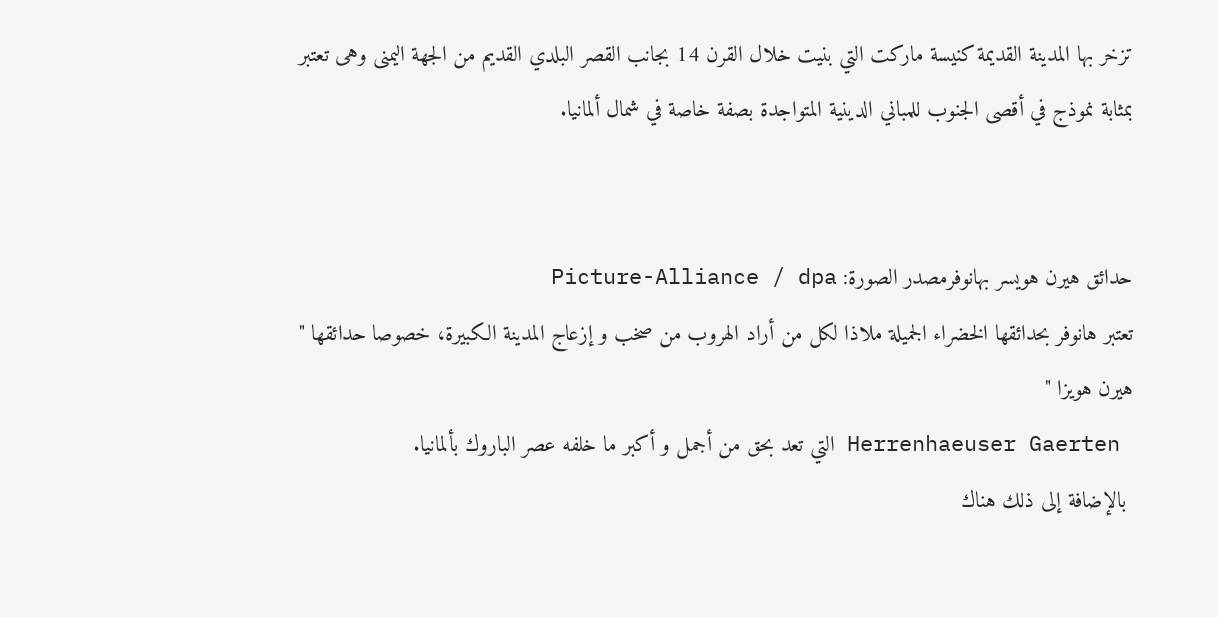تزخر بها المدينة القديمة كنيسة ماركت التي بنيت خلال القرن 14 بجانب القصر البلدي القديم من الجهة اليمنى وهى تعتبر بمثابة نموذج في أقصى الجنوب للمباني الدينية المتواجدة بصفة خاصة في شمال ألمانيا.


حدائق هيرن هويسر بهانوفرمصدر الصورة: Picture-Alliance / dpa
تعتبر هانوفر بحدائقها الخضراء الجميلة ملاذا لكل من أراد الهروب من صخب و إزعاج المدينة الكبيرة، خصوصا حدائقها " هيرن هويزا "
 Herrenhaeuser Gaerten التي تعد بحق من أجمل و أكبر ما خلفه عصر الباروك بألمانيا.
 بالإضافة إلى ذلك هناك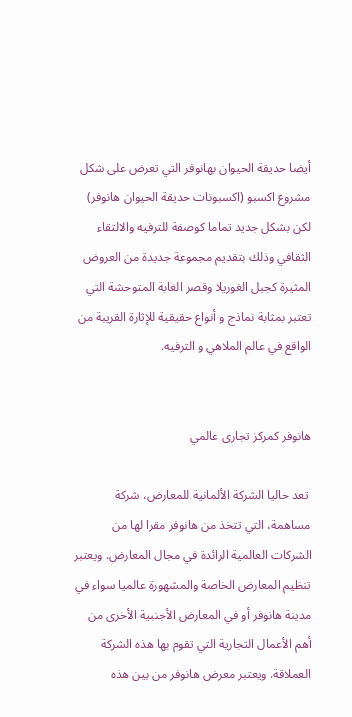أيضا حديقة الحيوان بهانوفر التي تعرض على شكل مشروع اكسبو (اكسبونات حديقة الحيوان هانوفر) لكن بشكل جديد تماما كوصفة للترفيه والالتقاء الثقافي وذلك بتقديم مجموعة جديدة من العروض المثيرة كجبل الغوريلا وقصر الغابة المتوحشة التي تعتبر بمثابة نماذج و أنواع حقيقية للإثارة القريبة من الواقع في عالم الملاهي و الترفيه.


هانوفر كمركز تجارى عالمي

 تعد حاليا الشركة الألمانية للمعارض، شركة مساهمة، التي تتخذ من هانوفر مقرا لها من الشركات العالمية الرائدة في مجال المعارض. ويعتبر تنظيم المعارض الخاصة والمشهورة عالميا سواء في مدينة هانوفر أو في المعارض الأجنبية الأخرى من أهم الأعمال التجارية التي تقوم بها هذه الشركة العملاقة. ويعتبر معرض هانوفر من بين هذه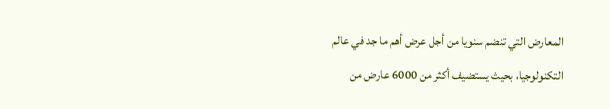المعارض التي تنضم سنويا من أجل عرض أهم ما جد في عالم التكنولوجيا، بحيث يستضيف أكثر من 6000 عارض من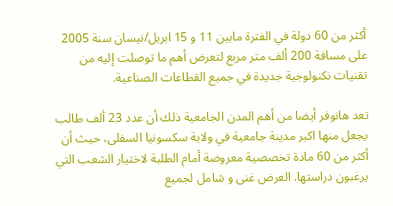أكثر من 60 دولة في الفترة مابين 11 و 15 ابريل/نيسان سنة 2005 على مسافة 200 ألف متر مربع لتعرض أهم ما توصلت إليه من تقنيات نكنولوجية جديدة في جميع القطاعات الصناعية.

تعد هانوفر أيضا من أهم المدن الجامعية ذلك أن عدد 23 ألف طالب يجعل منها اكبر مدينة جامعية في ولاية سكسونيا السفلى، حيث أن أكثر من 60 مادة تخصصية معروضة أمام الطلبة لاختيار الشعب التي يرغبون دراستها. العرض غنى و شامل لجميع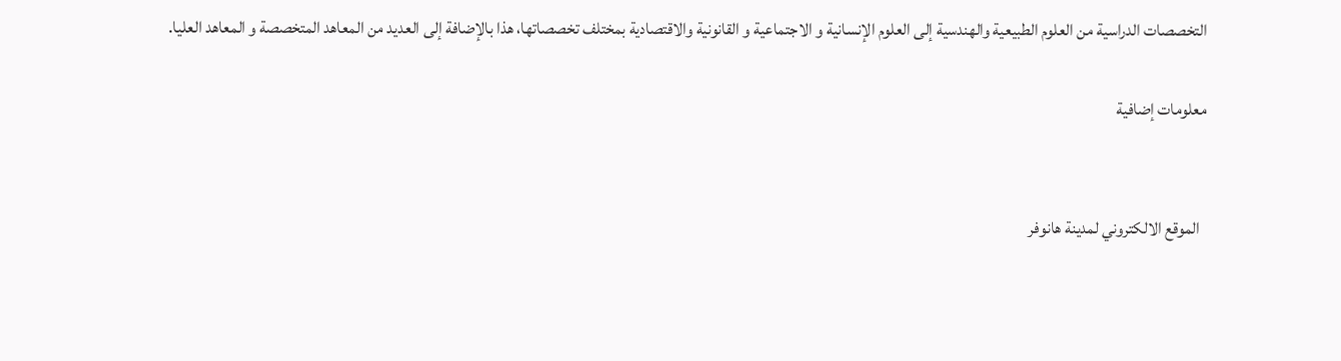التخصصات الدراسية من العلوم الطبيعية والهندسية إلى العلوم الإنسانية و الاجتماعية و القانونية والاقتصادية بمختلف تخصصاتها، هذا بالإضافة إلى العديد من المعاهد المتخصصة و المعاهد العليا.

معلومات إضافية


  الموقع الالكتروني لمدينة هانوفر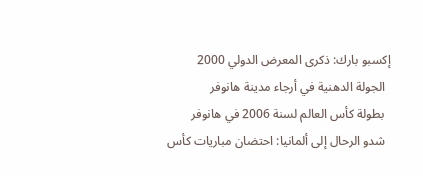إكسبو بارك: ذكرى المعرض الدولي 2000
  الجولة الدهنية في أرجاء مدينة هانوفر
  بطولة كأس العالم لسنة 2006 في هانوفر
  شدو الرحال إلى ألمانيا: احتضان مباريات كأس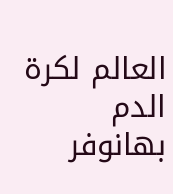العالم لكرة الدم بهانوفر